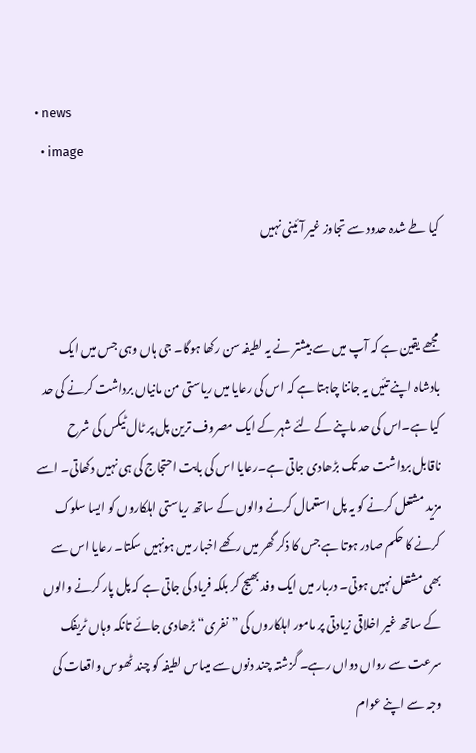• news
  • image

کیا طے شدہ حدود سے تجاوز غیر آئینی نہیں


مجھے یقین ہے کہ آپ میں سے بیشتر نے یہ لطیفہ سن رکھا ہوگا۔ جی ہاں وہی جس میں ایک بادشاہ اپنے تئیں یہ جاننا چاہتا ہے کہ اس کی رعایا میں ریاستی من مانیاں برداشت کرنے کی حد کیا ہے۔اس کی حد ماپنے کے لئے شہر کے ایک مصروف ترین پل پر ٹال ٹیکس کی شرح ناقابل برداشت حد تک بڑھادی جاتی ہے۔رعایا اس کی بابت احتجاج کی ہی نہیں دکھاتی۔ اسے مزید مشتعل کرنے کو یہ پل استعمال کرنے والوں کے ساتھ ریاستی اہلکاروں کو ایسا سلوک کرنے کا حکم صادر ہوتا ہے جس کا ذکر گھر میں رکھے اخبار میں ہونہیں سکتا۔ رعایا اس سے بھی مشتعل نہیں ہوتی۔ دربار میں ایک وفد بھیج کر بلکہ فریاد کی جاتی ہے کہ پل پار کرنے والوں کے ساتھ غیر اخلاقی زیادتی پر مامور اہلکاروں کی ”نفری“ بڑھادی جائے تانکہ وہاں ٹریفک سرعت سے رواں دواں رہے۔ گزشتہ چند دنوں سے میںاس لطیفہ کو چند ٹھوس واقعات کی وجہ سے اپنے عوام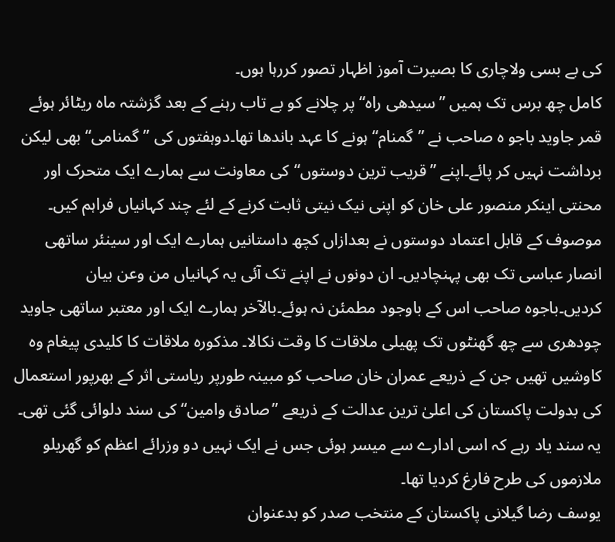کی بے بسی ولاچاری کا بصیرت آموز اظہار تصور کررہا ہوں۔
کامل چھ برس تک ہمیں ”سیدھی راہ“ پر چلانے کو بے تاب رہنے کے بعد گزشتہ ماہ ریٹائر ہوئے قمر جاوید باجو ہ صاحب نے ”گمنام“ ہونے کا عہد باندھا تھا۔دوہفتوں کی ”گمنامی“ بھی لیکن برداشت نہیں کر پائے۔اپنے ”قریب ترین دوستوں“کی معاونت سے ہمارے ایک متحرک اور محنتی اینکر منصور علی خان کو اپنی نیک نیتی ثابت کرنے کے لئے چند کہانیاں فراہم کیں۔ موصوف کے قابل اعتماد دوستوں نے بعدازاں کچھ داستانیں ہمارے ایک اور سینئر ساتھی انصار عباسی تک بھی پہنچادیں۔ ان دونوں نے اپنے تک آئی یہ کہانیاں من وعن بیان کردیں۔باجوہ صاحب اس کے باوجود مطمئن نہ ہوئے۔بالآخر ہمارے ایک اور معتبر ساتھی جاوید چودھری سے چھ گھنٹوں تک پھیلی ملاقات کا وقت نکالا۔ مذکورہ ملاقات کا کلیدی پیغام وہ کاوشیں تھیں جن کے ذریعے عمران خان صاحب کو مبینہ طورپر ریاستی اثر کے بھرپور استعمال کی بدولت پاکستان کی اعلیٰ ترین عدالت کے ذریعے ”صادق وامین“ کی سند دلوائی گئی تھی۔ یہ سند یاد رہے کہ اسی ادارے سے میسر ہوئی جس نے ایک نہیں دو وزرائے اعظم کو گھریلو ملازموں کی طرح فارغ کردیا تھا۔
یوسف رضا گیلانی پاکستان کے منتخب صدر کو بدعنوان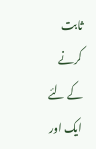ثابت کرنے کے لئے ایک اور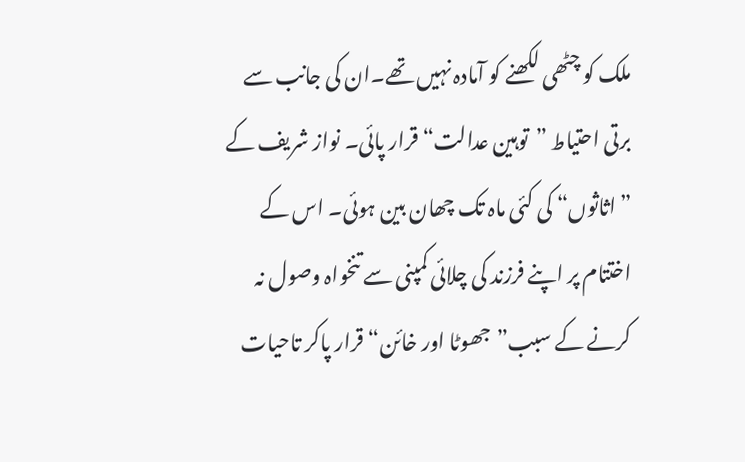ملک کو چٹھی لکھنے کو آمادہ نہیں تھے۔ان کی جانب سے برتی احتیاط ”توہین عدالت“ قرار پائی۔ نواز شریف کے ”اثاثوں“ کی کئی ماہ تک چھان بین ہوئی۔ اس کے اختتام پر اپنے فرزند کی چلائی کمپنی سے تنخواہ وصول نہ کرنے کے سبب”جھوٹا اور خائن“ قرار پاکر تاحیات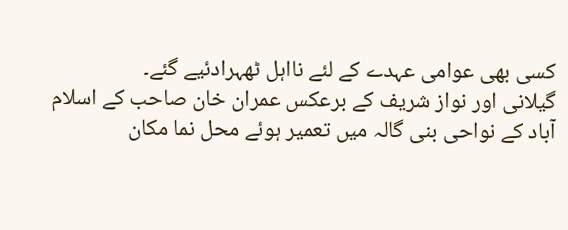کسی بھی عوامی عہدے کے لئے نااہل ٹھہرادئیے گئے۔
گیلانی اور نواز شریف کے برعکس عمران خان صاحب کے اسلام آباد کے نواحی بنی گالہ میں تعمیر ہوئے محل نما مکان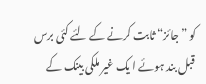کو ”جائز“ ثابت کرنے کے لئے کئی برس قبل بند ہوئے ا یک غیر ملکی بینک کے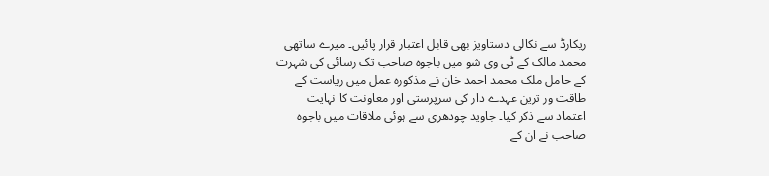ریکارڈ سے نکالی دستاویز بھی قابل اعتبار قرار پائیں۔ میرے ساتھی محمد مالک کے ٹی وی شو میں باجوہ صاحب تک رسائی کی شہرت کے حامل ملک محمد احمد خان نے مذکورہ عمل میں ریاست کے طاقت ور ترین عہدے دار کی سرپرستی اور معاونت کا نہایت اعتماد سے ذکر کیا۔ جاوید چودھری سے ہوئی ملاقات میں باجوہ صاحب نے ان کے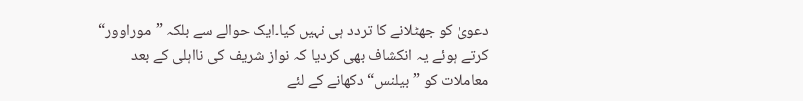دعویٰ کو جھٹلانے کا تردد ہی نہیں کیا۔ایک حوالے سے بلکہ ”موراوور“ کرتے ہوئے یہ انکشاف بھی کردیا کہ نواز شریف کی نااہلی کے بعد معاملات کو ”بیلنس“ دکھانے کے لئے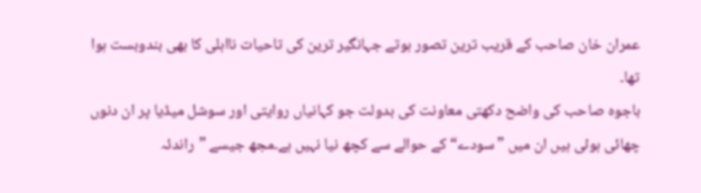عمران خان صاحب کے قریب ترین تصور ہوتے جہانگیر ترین کی تاحیات نااہلی کا بھی بندوبست ہوا تھا۔
باجوہ صاحب کی واضح دکھتی معاونت کی بدولت جو کہانیاں روایتی اور سوشل میڈیا پر ان دنوں چھائی ہوئی ہیں ان میں ”سودے“ کے حوالے سے کچھ نیا نہیں ہے۔مجھ جیسے ”راندئہ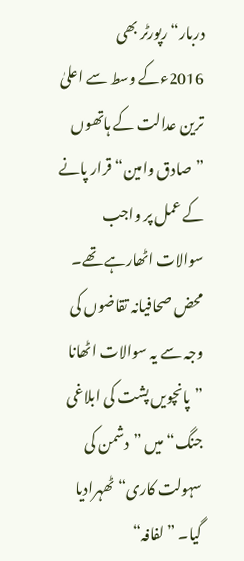دربار“ رپورٹر بھی 2016ءکے وسط سے اعلیٰ ترین عدالت کے ہاتھوں ”صادق وامین“ قرار پانے کے عمل پر واجب سوالات اٹھارہے تھے۔ محض صحافیانہ تقاضوں کی وجہ سے یہ سوالات اٹھانا ”پانچویں پشت کی ابلاغی جنگ“ میں ”دشمن کی سہولت کاری“ ٹھہرادیا گیا۔ ”لفافہ“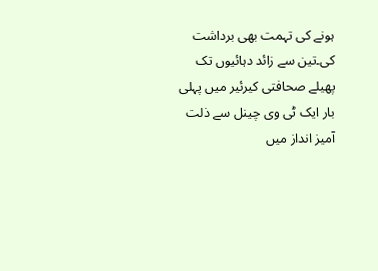ہونے کی تہمت بھی برداشت کی۔تین سے زائد دہائیوں تک پھیلے صحافتی کیرئیر میں پہلی بار ایک ٹی وی چینل سے ذلت آمیز انداز میں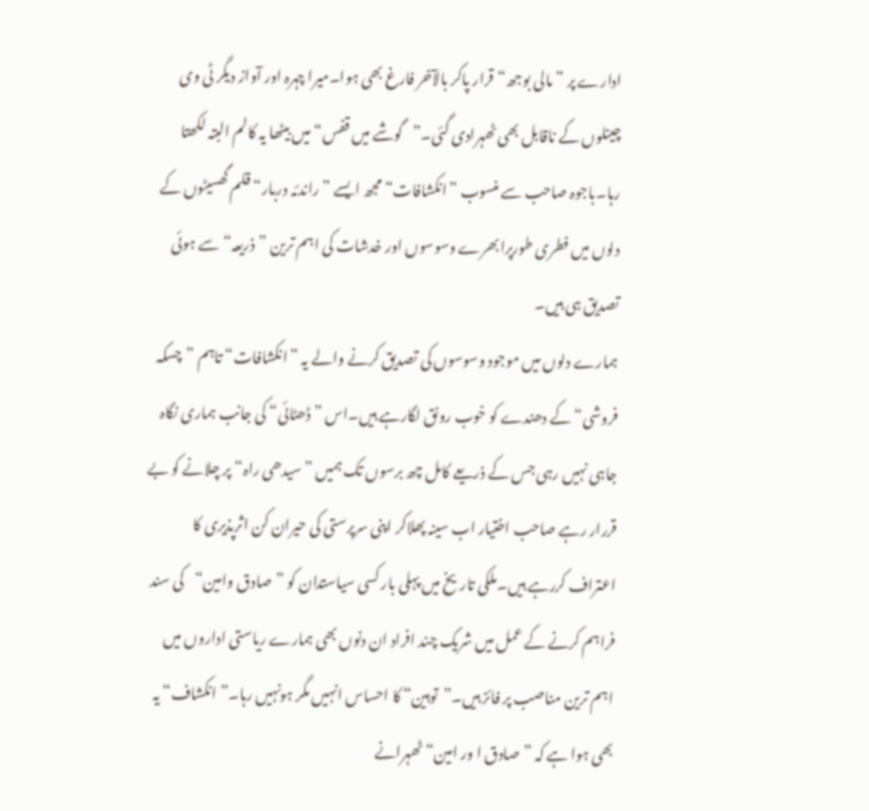ادارے پر ”مالی بوجھ“ قرار پاکر بالآخر فارغ بھی ہوا۔میرا چہرہ اور آواز دیگر ٹی وی چینلوں کے ناقابل بھی ٹھہرادی گئی۔”گوشے میں قفس“ میں بیٹھا یہ کالم البتہ لکھتا رہا۔باجوہ صاحب سے منسوب ”انکشافات“ مجھ ایسے ”راندئہ دربار“ قلم گھسیٹوں کے دلوں میں فطری طورپرابھرے وسوسوں اور خدشات کی اہم ترین ”ذریعہ“ سے ہوئی تصدیق ہی ہیں۔
ہمارے دلوں میں موجود وسوسوں کی تصدیق کرنے والے یہ ”انکشافات“ تاہم ”چسکہ فروشی“ کے دھندے کو خوب رونق لگارہے ہیں۔اس ”ڈھٹائی“ کی جانب ہماری نگاہ جاہی نہیں رہی جس کے ذریعے کامل چھ برسوں تک ہمیں ”سیدھی راہ“ پر چلانے کو بے قررار رہے صاحب اختیار اب سینہ پھلاکر اپنی سرپرستی کی حیران کن اثرپذیری کا اعتراف کررہے ہیں۔ملکی تاریخ میں پہلی بار کسی سیاستدان کو ”صادق وامین“کی سند فراہم کرنے کے عمل میں شریک چند افراد ان دنوں بھی ہمارے ریاستی اداروں میں اہم ترین مناصب پر فائز ہیں۔”توہین“ کا احساس انہیں مگر ہونہیں رہا۔”انکشاف“ یہ بھی ہوا ہے کہ ”صادق ا ور امین“ ٹھہرانے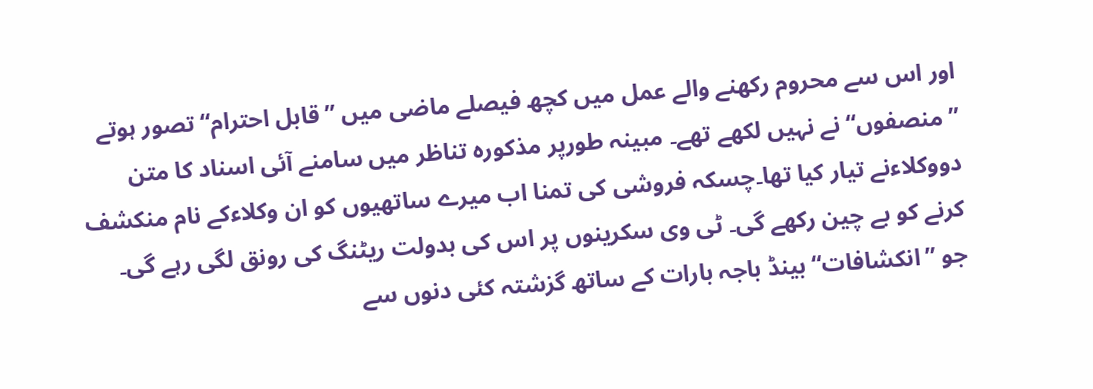اور اس سے محروم رکھنے والے عمل میں کچھ فیصلے ماضی میں ”قابل احترام“ تصور ہوتے ”منصفوں“ نے نہیں لکھے تھے۔ مبینہ طورپر مذکورہ تناظر میں سامنے آئی اسناد کا متن دووکلاءنے تیار کیا تھا۔چسکہ فروشی کی تمنا اب میرے ساتھیوں کو ان وکلاءکے نام منکشف کرنے کو بے چین رکھے گی۔ ٹی وی سکرینوں پر اس کی بدولت ریٹنگ کی رونق لگی رہے گی۔
جو ”انکشافات“ بینڈ باجہ بارات کے ساتھ گزشتہ کئی دنوں سے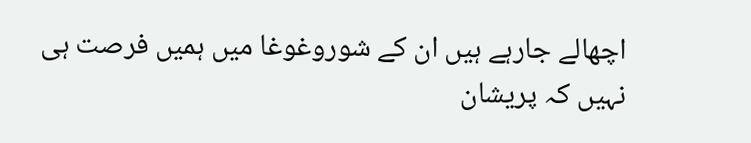اچھالے جارہے ہیں ان کے شوروغوغا میں ہمیں فرصت ہی نہیں کہ پریشان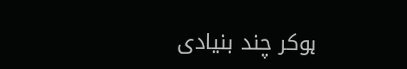ہوکر چند بنیادی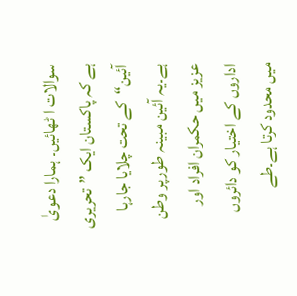سوالات ا ٹھائیں۔ ہمارا دعویٰ ہے کہ پاکستان ایک ”تحریری آئین“کے تحت چلایا جارہا ہے۔یہ آئین مبینہ طورپر وطن عزیز میں حکمران افراد اور اداروں کے اختیار کو دائروں میں محدود کرتا ہے۔طے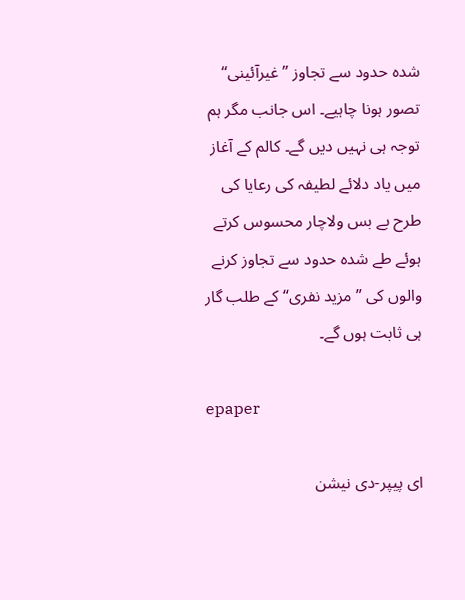شدہ حدود سے تجاوز ”غیرآئینی“ تصور ہونا چاہیے۔ اس جانب مگر ہم توجہ ہی نہیں دیں گے۔ کالم کے آغاز میں یاد دلائے لطیفہ کی رعایا کی طرح بے بس ولاچار محسوس کرتے ہوئے طے شدہ حدود سے تجاوز کرنے والوں کی ”مزید نفری“ کے طلب گار ہی ثابت ہوں گے۔

epaper

ای پیپر-دی نیشن